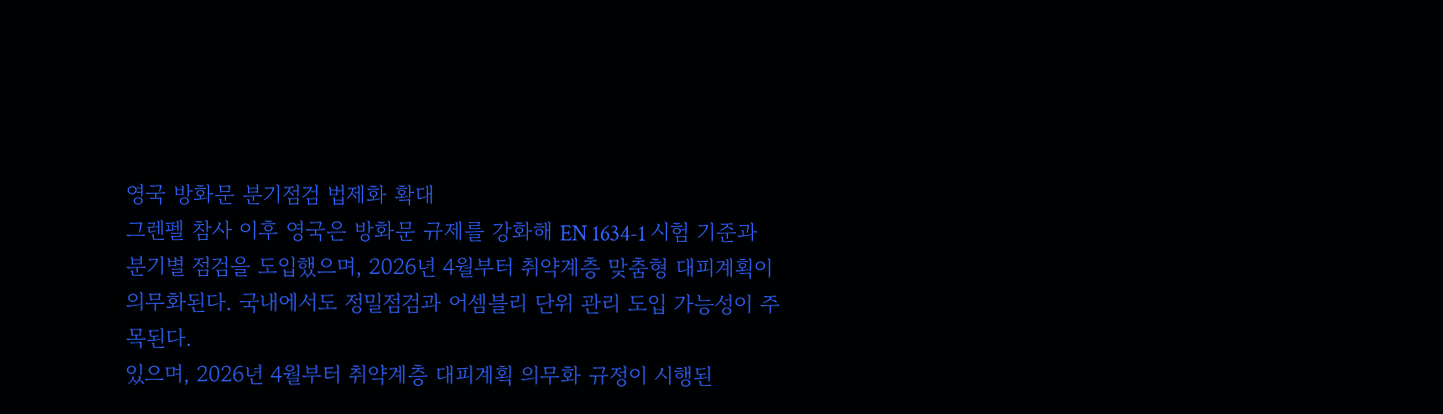영국 방화문 분기점검 법제화 확대
그렌펠 참사 이후 영국은 방화문 규제를 강화해 EN 1634-1 시험 기준과 분기별 점검을 도입했으며, 2026년 4월부터 취약계층 맞춤형 대피계획이 의무화된다. 국내에서도 정밀점검과 어셈블리 단위 관리 도입 가능성이 주목된다.
있으며, 2026년 4월부터 취약계층 대피계획 의무화 규정이 시행된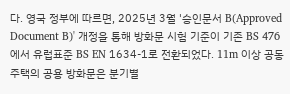다. 영국 정부에 따르면, 2025년 3월 '승인문서 B(Approved Document B)' 개정을 통해 방화문 시험 기준이 기존 BS 476에서 유럽표준 BS EN 1634-1로 전환되었다. 11m 이상 공동주택의 공용 방화문은 분기별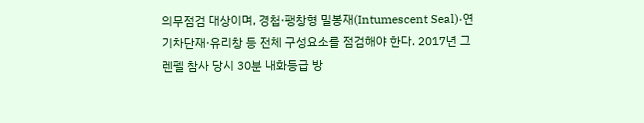의무점검 대상이며, 경첩·팽창형 밀봉재(Intumescent Seal)·연기차단재·유리창 등 전체 구성요소를 점검해야 한다. 2017년 그렌펠 참사 당시 30분 내화등급 방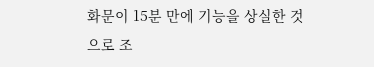화문이 15분 만에 기능을 상실한 것으로 조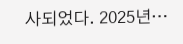사되었다. 2025년…